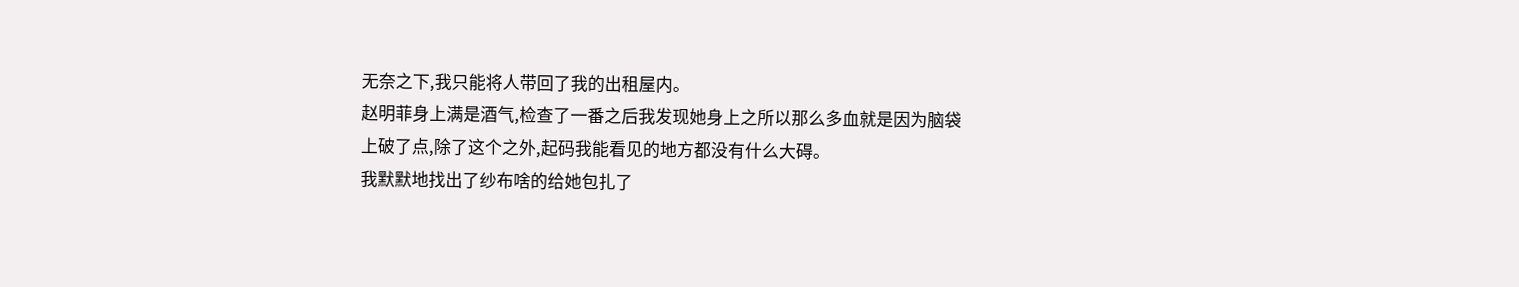无奈之下,我只能将人带回了我的出租屋内。
赵明菲身上满是酒气,检查了一番之后我发现她身上之所以那么多血就是因为脑袋上破了点,除了这个之外,起码我能看见的地方都没有什么大碍。
我默默地找出了纱布啥的给她包扎了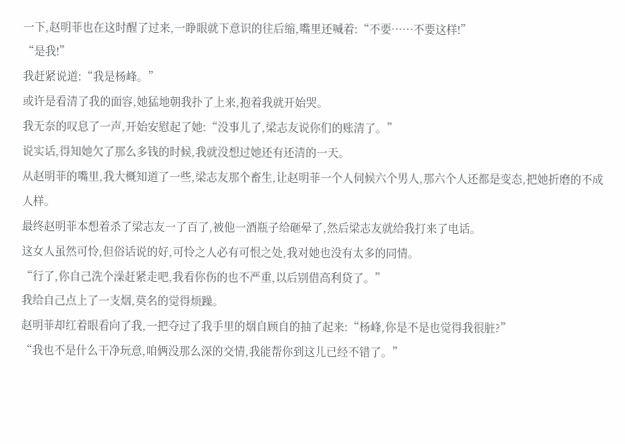一下,赵明菲也在这时醒了过来,一睁眼就下意识的往后缩,嘴里还喊着:“不要……不要这样!”
“是我!”
我赶紧说道:“我是杨峰。”
或许是看清了我的面容,她猛地朝我扑了上来,抱着我就开始哭。
我无奈的叹息了一声,开始安慰起了她:“没事儿了,梁志友说你们的账清了。”
说实话,得知她欠了那么多钱的时候,我就没想过她还有还清的一天。
从赵明菲的嘴里,我大概知道了一些,梁志友那个畜生,让赵明菲一个人伺候六个男人,那六个人还都是变态,把她折磨的不成人样。
最终赵明菲本想着杀了梁志友一了百了,被他一酒瓶子给砸晕了,然后梁志友就给我打来了电话。
这女人虽然可怜,但俗话说的好,可怜之人必有可恨之处,我对她也没有太多的同情。
“行了,你自己洗个澡赶紧走吧,我看你伤的也不严重,以后别借高利贷了。”
我给自己点上了一支烟,莫名的觉得烦躁。
赵明菲却红着眼看向了我,一把夺过了我手里的烟自顾自的抽了起来:“杨峰,你是不是也觉得我很脏?”
“我也不是什么干净玩意,咱俩没那么深的交情,我能帮你到这儿已经不错了。”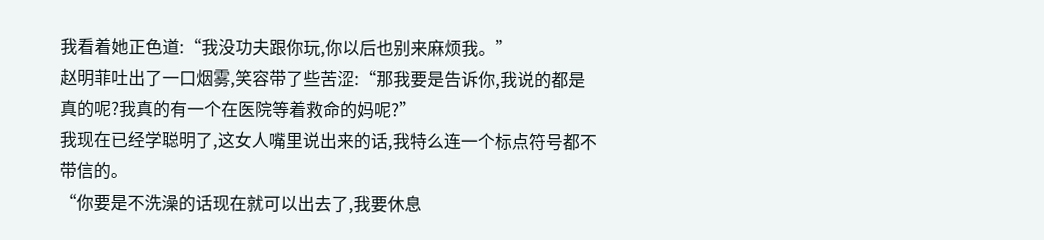我看着她正色道:“我没功夫跟你玩,你以后也别来麻烦我。”
赵明菲吐出了一口烟雾,笑容带了些苦涩:“那我要是告诉你,我说的都是真的呢?我真的有一个在医院等着救命的妈呢?”
我现在已经学聪明了,这女人嘴里说出来的话,我特么连一个标点符号都不带信的。
“你要是不洗澡的话现在就可以出去了,我要休息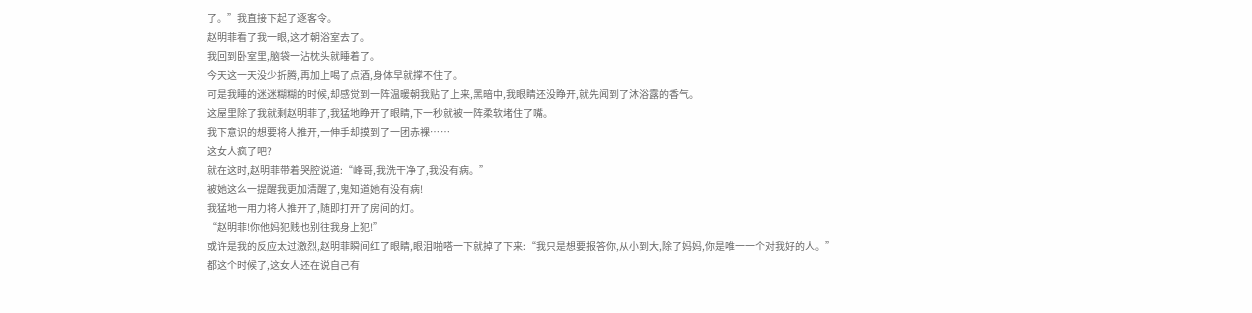了。”我直接下起了逐客令。
赵明菲看了我一眼,这才朝浴室去了。
我回到卧室里,脑袋一沾枕头就睡着了。
今天这一天没少折腾,再加上喝了点酒,身体早就撑不住了。
可是我睡的迷迷糊糊的时候,却感觉到一阵温暖朝我贴了上来,黑暗中,我眼睛还没睁开,就先闻到了沐浴露的香气。
这屋里除了我就剩赵明菲了,我猛地睁开了眼睛,下一秒就被一阵柔软堵住了嘴。
我下意识的想要将人推开,一伸手却摸到了一团赤裸……
这女人疯了吧?
就在这时,赵明菲带着哭腔说道:“峰哥,我洗干净了,我没有病。”
被她这么一提醒我更加清醒了,鬼知道她有没有病!
我猛地一用力将人推开了,随即打开了房间的灯。
“赵明菲!你他妈犯贱也别往我身上犯!”
或许是我的反应太过激烈,赵明菲瞬间红了眼睛,眼泪啪嗒一下就掉了下来:“我只是想要报答你,从小到大,除了妈妈,你是唯一一个对我好的人。”
都这个时候了,这女人还在说自己有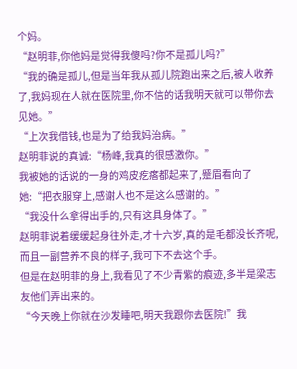个妈。
“赵明菲,你他妈是觉得我傻吗?你不是孤儿吗?”
“我的确是孤儿,但是当年我从孤儿院跑出来之后,被人收养了,我妈现在人就在医院里,你不信的话我明天就可以带你去见她。”
“上次我借钱,也是为了给我妈治病。”
赵明菲说的真诚:“杨峰,我真的很感激你。”
我被她的话说的一身的鸡皮疙瘩都起来了,蹙眉看向了她:“把衣服穿上,感谢人也不是这么感谢的。”
“我没什么拿得出手的,只有这具身体了。”
赵明菲说着缓缓起身往外走,才十六岁,真的是毛都没长齐呢,而且一副营养不良的样子,我可下不去这个手。
但是在赵明菲的身上,我看见了不少青紫的痕迹,多半是梁志友他们弄出来的。
“今天晚上你就在沙发睡吧,明天我跟你去医院!”我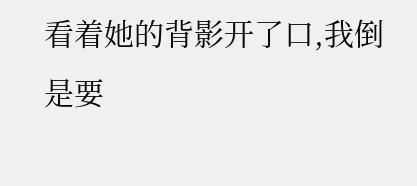看着她的背影开了口,我倒是要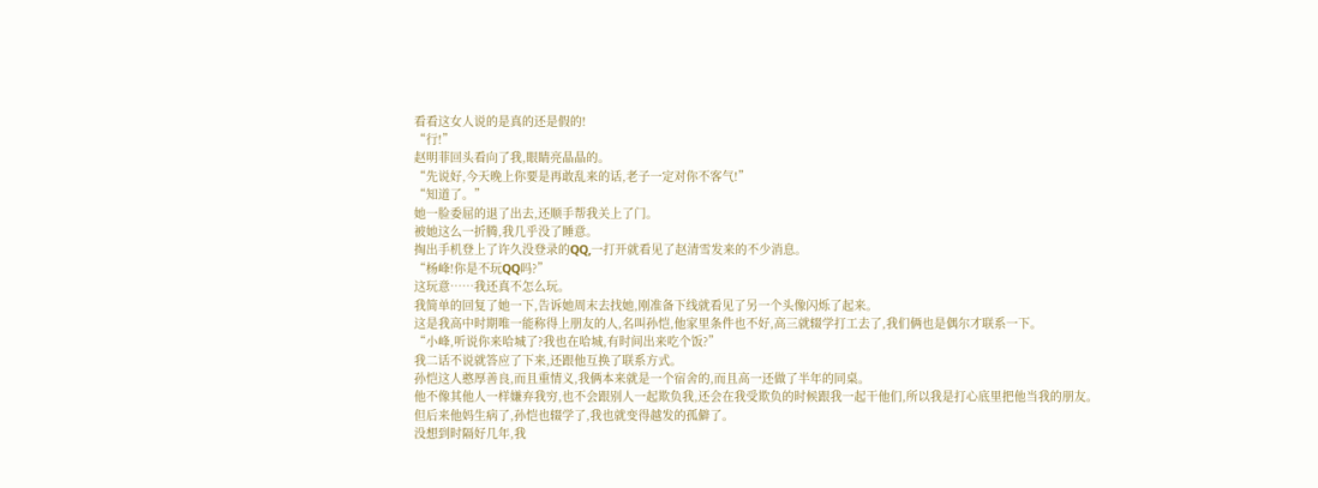看看这女人说的是真的还是假的!
“行!”
赵明菲回头看向了我,眼睛亮晶晶的。
“先说好,今天晚上你要是再敢乱来的话,老子一定对你不客气!”
“知道了。”
她一脸委屈的退了出去,还顺手帮我关上了门。
被她这么一折腾,我几乎没了睡意。
掏出手机登上了许久没登录的QQ,一打开就看见了赵清雪发来的不少消息。
“杨峰!你是不玩QQ吗?”
这玩意……我还真不怎么玩。
我简单的回复了她一下,告诉她周末去找她,刚准备下线就看见了另一个头像闪烁了起来。
这是我高中时期唯一能称得上朋友的人,名叫孙恺,他家里条件也不好,高三就辍学打工去了,我们俩也是偶尔才联系一下。
“小峰,听说你来哈城了?我也在哈城,有时间出来吃个饭?”
我二话不说就答应了下来,还跟他互换了联系方式。
孙恺这人憨厚善良,而且重情义,我俩本来就是一个宿舍的,而且高一还做了半年的同桌。
他不像其他人一样嫌弃我穷,也不会跟别人一起欺负我,还会在我受欺负的时候跟我一起干他们,所以我是打心底里把他当我的朋友。
但后来他妈生病了,孙恺也辍学了,我也就变得越发的孤僻了。
没想到时隔好几年,我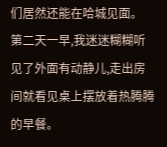们居然还能在哈城见面。
第二天一早,我迷迷糊糊听见了外面有动静儿,走出房间就看见桌上摆放着热腾腾的早餐。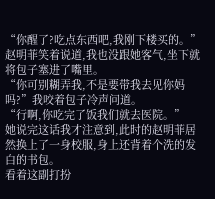“你醒了?吃点东西吧,我刚下楼买的。”
赵明菲笑着说道,我也没跟她客气,坐下就将包子塞进了嘴里。
“你可别糊弄我,不是要带我去见你妈吗?”我咬着包子冷声问道。
“行啊,你吃完了饭我们就去医院。”
她说完这话我才注意到,此时的赵明菲居然换上了一身校服,身上还背着个洗的发白的书包。
看着这副打扮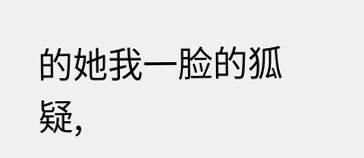的她我一脸的狐疑,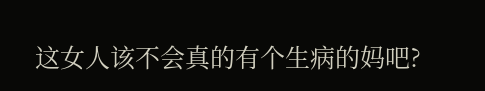这女人该不会真的有个生病的妈吧?